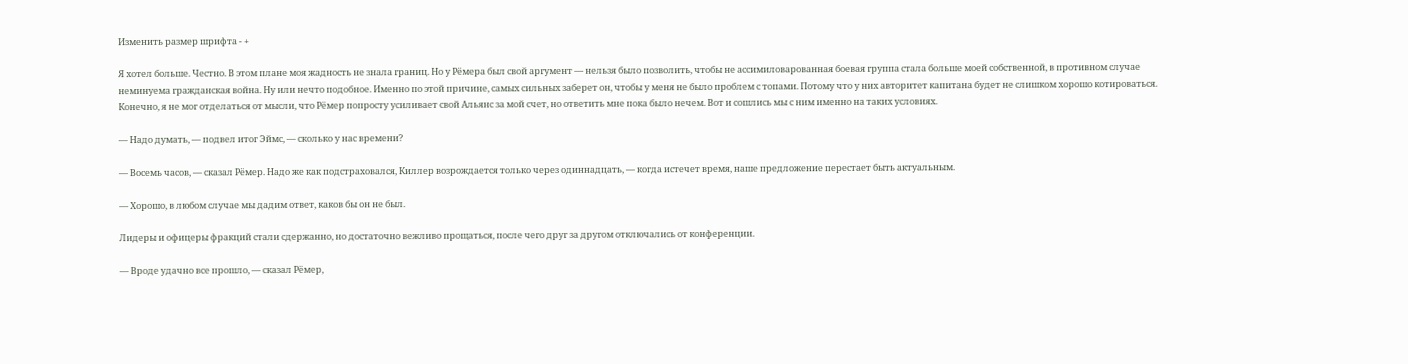Изменить размер шрифта - +

Я хотел больше. Честно. В этом плане моя жадность не знала границ. Но у Рёмера был свой аргумент — нельзя было позволить, чтобы не ассимиловарованная боевая группа стала больше моей собственной, в противном случае неминуема гражданская война. Ну или нечто подобное. Именно по этой причине, самых сильных заберет он, чтобы у меня не было проблем с топами. Потому что у них авторитет капитана будет не слишком хорошо котироваться. Конечно, я не мог отделаться от мысли, что Рёмер попросту усиливает свой Альянс за мой счет, но ответить мне пока было нечем. Вот и сошлись мы с ним именно на таких условиях.

— Надо думать, — подвел итог Эймс, — сколько у нас времени?

— Восемь часов, — сказал Рёмер. Надо же как подстраховался, Киллер возрождается только через одиннадцать, — когда истечет время, наше предложение перестает быть актуальным.

— Хорошо, в любом случае мы дадим ответ, каков бы он не был.

Лидеры и офицеры фракций стали сдержанно, но достаточно вежливо прощаться, после чего друг за другом отключались от конференции.

— Вроде удачно все прошло, — сказал Рёмер,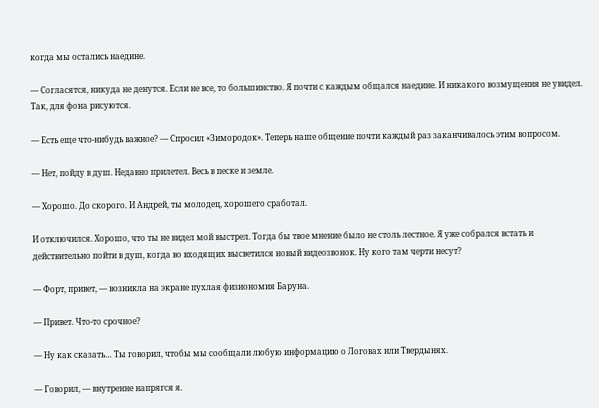когда мы остались наедине.

— Согласятся, никуда не денутся. Если не все, то большинство. Я почти с каждым общался наедине. И никакого возмущения не увидел. Так, для фона рисуются.

— Есть еще что-нибудь важное? — Спросил «Зимородок». Теперь наше общение почти каждый раз заканчивалось этим вопросом.

— Нет, пойду в душ. Недавно прилетел. Весь в песке и земле.

— Хорошо. До скорого. И Андрей, ты молодец, хорошего сработал.

И отключился. Хорошо, что ты не видел мой выстрел. Тогда бы твое мнение было не столь лестное. Я уже собрался встать и действительно пойти в душ, когда во входящих высветился новый видеозвонок. Ну кого там черти несут?

— Форт, привет, — возникла на экране пухлая физиономия Баруна.

— Привет. Что-то срочное?

— Ну как сказать… Ты говорил, чтобы мы сообщали любую информацию о Логовах или Твердынях.

— Говорил, — внутренне напрягся я.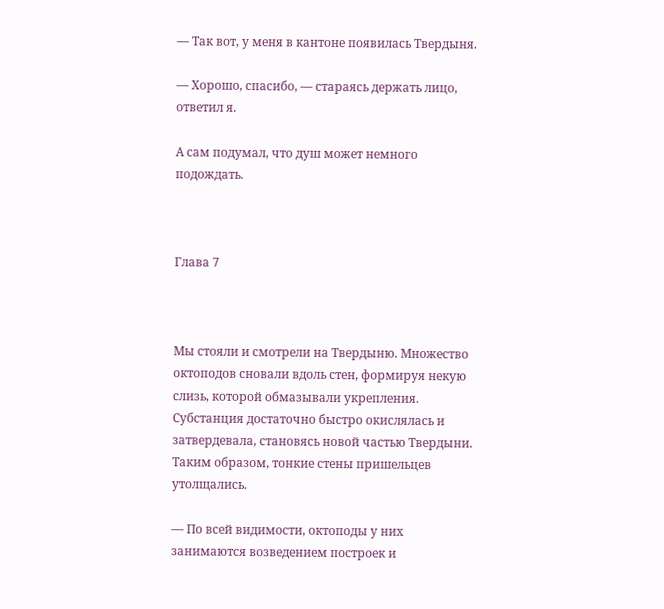— Так вот, у меня в кантоне появилась Твердыня.

— Хорошо, спасибо, — стараясь держать лицо, ответил я.

А сам подумал, что душ может немного подождать.



Глава 7



Мы стояли и смотрели на Твердыню. Множество октоподов сновали вдоль стен, формируя некую слизь, которой обмазывали укрепления. Субстанция достаточно быстро окислялась и затвердевала, становясь новой частью Твердыни. Таким образом, тонкие стены пришельцев утолщались.

— По всей видимости, октоподы у них занимаются возведением построек и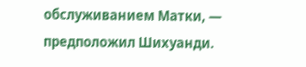обслуживанием Матки, — предположил Шихуанди.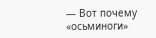— Вот почему «осьминоги»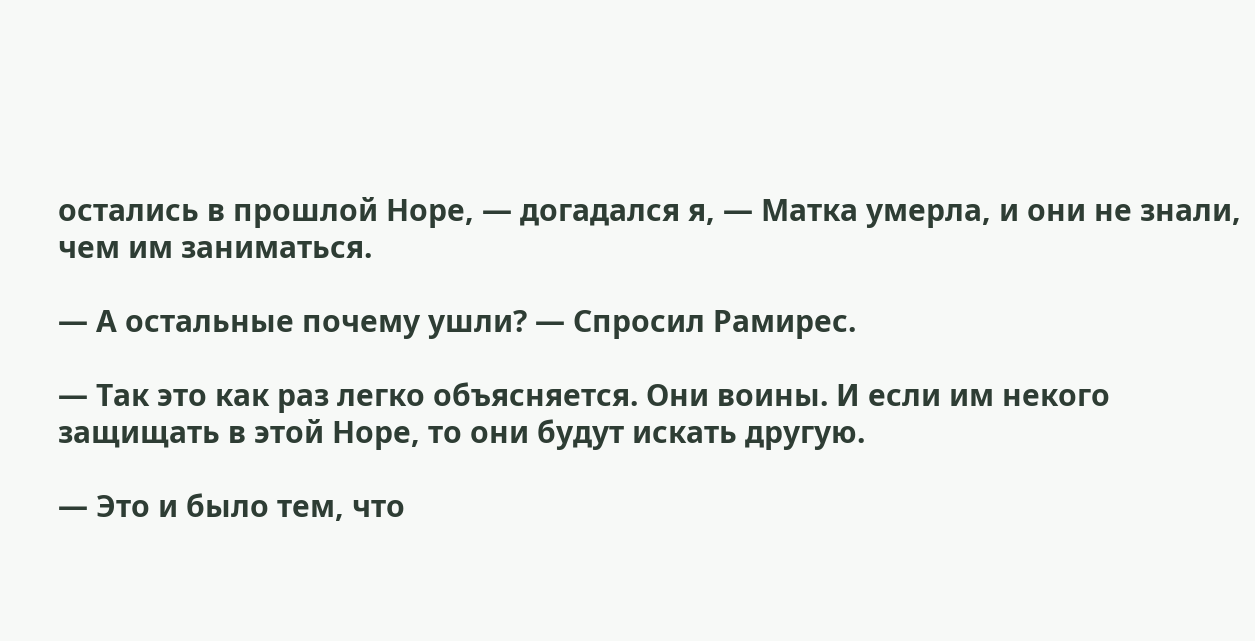остались в прошлой Норе, — догадался я, — Матка умерла, и они не знали, чем им заниматься.

— А остальные почему ушли? — Спросил Рамирес.

— Так это как раз легко объясняется. Они воины. И если им некого защищать в этой Норе, то они будут искать другую.

— Это и было тем, что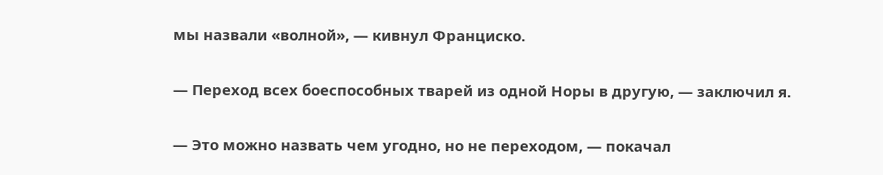мы назвали «волной», — кивнул Франциско.

— Переход всех боеспособных тварей из одной Норы в другую, — заключил я.

— Это можно назвать чем угодно, но не переходом, — покачал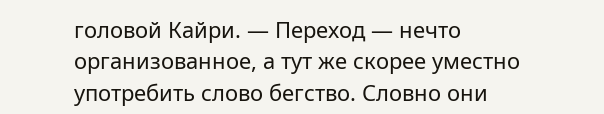головой Кайри. — Переход — нечто организованное, а тут же скорее уместно употребить слово бегство. Словно они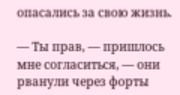опасались за свою жизнь.

— Ты прав, — пришлось мне согласиться, — они рванули через форты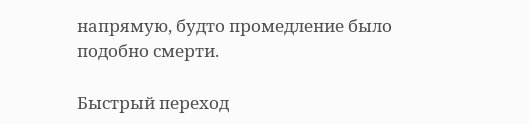напрямую, будто промедление было подобно смерти.

Быстрый переход